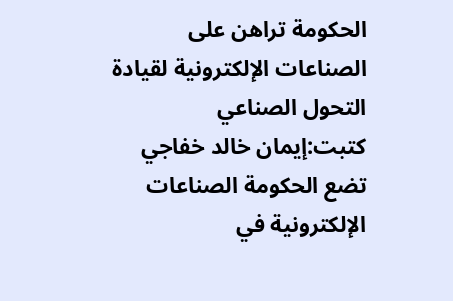الحكومة تراهن على الصناعات الإلكترونية لقيادة التحول الصناعي
كتبت:إيمان خالد خفاجي
تضع الحكومة الصناعات الإلكترونية في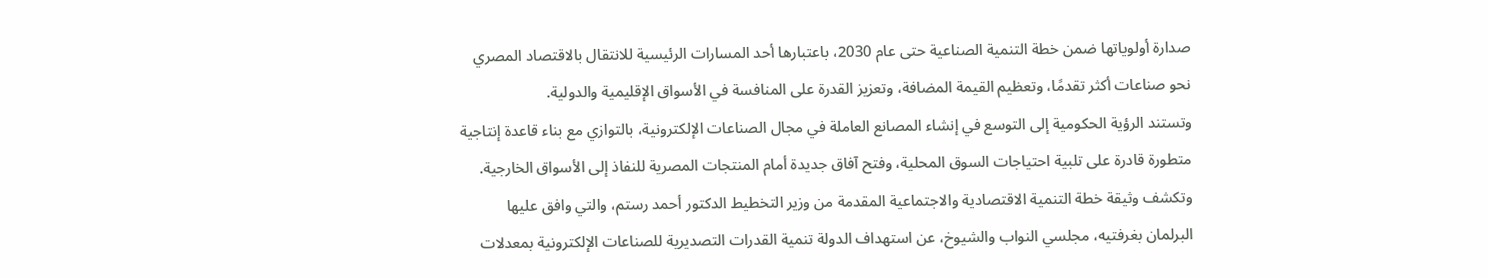صدارة أولوياتها ضمن خطة التنمية الصناعية حتى عام 2030، باعتبارها أحد المسارات الرئيسية للانتقال بالاقتصاد المصري نحو صناعات أكثر تقدمًا، وتعظيم القيمة المضافة، وتعزيز القدرة على المنافسة في الأسواق الإقليمية والدولية.
وتستند الرؤية الحكومية إلى التوسع في إنشاء المصانع العاملة في مجال الصناعات الإلكترونية، بالتوازي مع بناء قاعدة إنتاجية متطورة قادرة على تلبية احتياجات السوق المحلية، وفتح آفاق جديدة أمام المنتجات المصرية للنفاذ إلى الأسواق الخارجية.
وتكشف وثيقة خطة التنمية الاقتصادية والاجتماعية المقدمة من وزير التخطيط الدكتور أحمد رستم، والتي وافق عليها البرلمان بغرفتيه، مجلسي النواب والشيوخ، عن استهداف الدولة تنمية القدرات التصديرية للصناعات الإلكترونية بمعدلات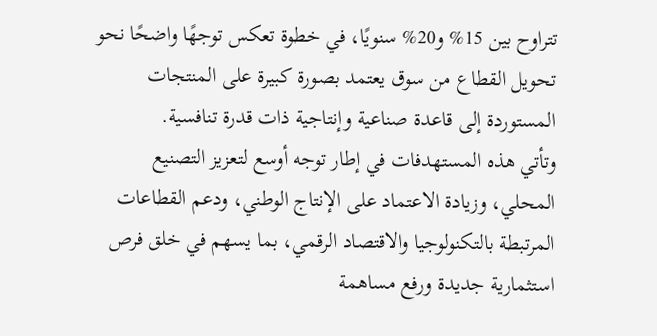تتراوح بين 15% و20% سنويًا، في خطوة تعكس توجهًا واضحًا نحو تحويل القطاع من سوق يعتمد بصورة كبيرة على المنتجات المستوردة إلى قاعدة صناعية وإنتاجية ذات قدرة تنافسية.
وتأتي هذه المستهدفات في إطار توجه أوسع لتعزيز التصنيع المحلي، وزيادة الاعتماد على الإنتاج الوطني، ودعم القطاعات المرتبطة بالتكنولوجيا والاقتصاد الرقمي، بما يسهم في خلق فرص استثمارية جديدة ورفع مساهمة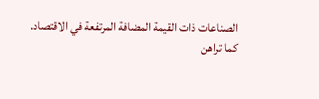الصناعات ذات القيمة المضافة المرتفعة في الاقتصاد.
كما تراهن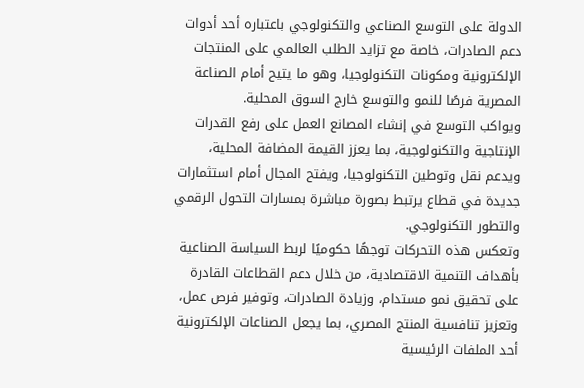الدولة على التوسع الصناعي والتكنولوجي باعتباره أحد أدوات دعم الصادرات، خاصة مع تزايد الطلب العالمي على المنتجات الإلكترونية ومكونات التكنولوجيا، وهو ما يتيح أمام الصناعة المصرية فرصًا للنمو والتوسع خارج السوق المحلية.
ويواكب التوسع في إنشاء المصانع العمل على رفع القدرات الإنتاجية والتكنولوجية، بما يعزز القيمة المضافة المحلية، ويدعم نقل وتوطين التكنولوجيا، ويفتح المجال أمام استثمارات جديدة في قطاع يرتبط بصورة مباشرة بمسارات التحول الرقمي والتطور التكنولوجي.
وتعكس هذه التحركات توجهًا حكوميًا لربط السياسة الصناعية بأهداف التنمية الاقتصادية، من خلال دعم القطاعات القادرة على تحقيق نمو مستدام، وزيادة الصادرات، وتوفير فرص عمل، وتعزيز تنافسية المنتج المصري، بما يجعل الصناعات الإلكترونية أحد الملفات الرئيسية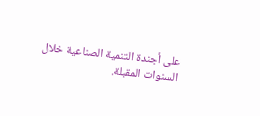على أجندة التنمية الصناعية خلال السنوات المقبلة.